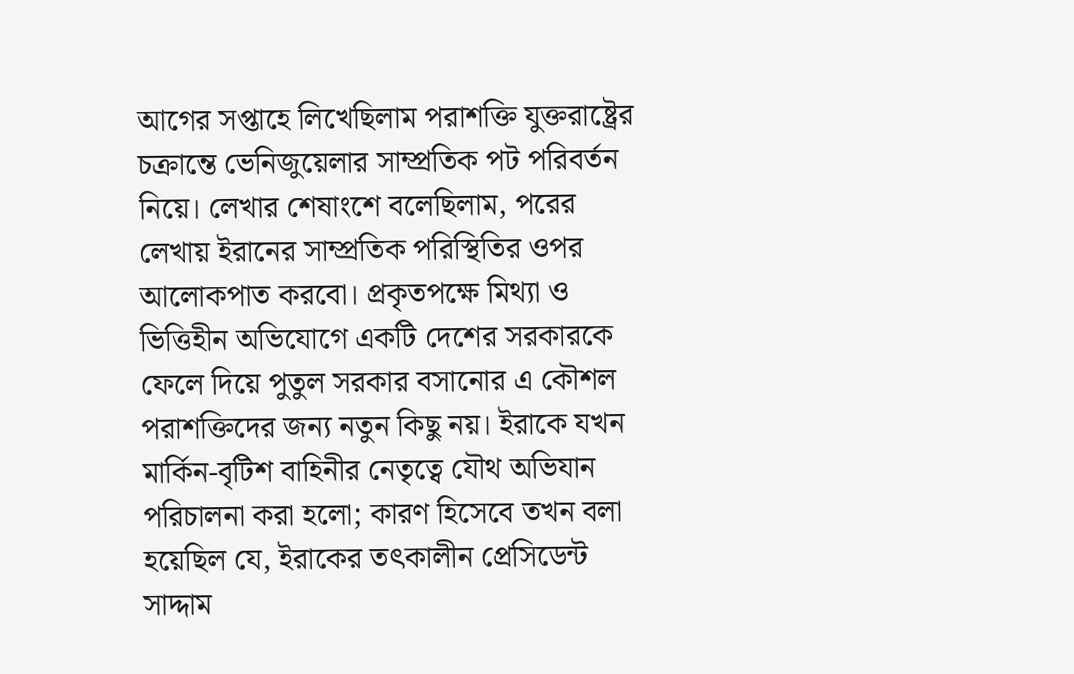আগের সপ্তাহে লিখেছিলাম পরাশক্তি যুক্তরাষ্ট্রের চক্রান্তে ভেনিজুয়েলার সাম্প্রতিক পট পরিবর্তন নিয়ে। লেখার শেষাংশে বলেছিলাম, পরের লেখায় ইরানের সাম্প্রতিক পরিস্থিতির ওপর আলোকপাত করবো। প্রকৃতপক্ষে মিথ্যা ও ভিত্তিহীন অভিযোগে একটি দেশের সরকারকে ফেলে দিয়ে পুতুল সরকার বসানোর এ কৌশল পরাশক্তিদের জন্য নতুন কিছু নয়। ইরাকে যখন মার্কিন-বৃটিশ বাহিনীর নেতৃত্বে যৌথ অভিযান পরিচালনা করা হলো; কারণ হিসেবে তখন বলা হয়েছিল যে, ইরাকের তৎকালীন প্রেসিডেন্ট সাদ্দাম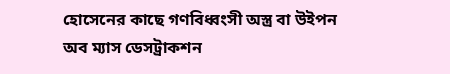হোসেনের কাছে গণবিধ্বংসী অস্ত্র বা উইপন অব ম্যাস ডেসট্রাকশন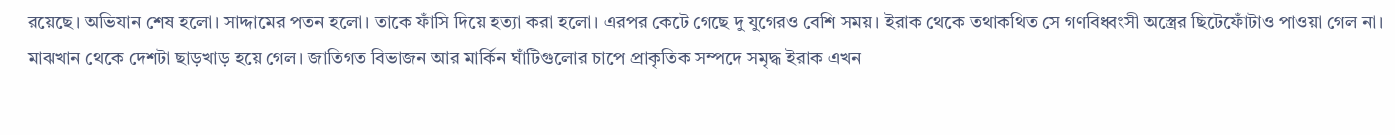রয়েছে। অভিযান শেষ হলো। সাদ্দামের পতন হলো। তাকে ফাঁসি দিয়ে হত্যা করা হলো। এরপর কেটে গেছে দু যুগেরও বেশি সময়। ইরাক থেকে তথাকথিত সে গণবিধ্বংসী অস্ত্রের ছিটেফোঁটাও পাওয়া গেল না। মাঝখান থেকে দেশটা ছাড়খাড় হয়ে গেল। জাতিগত বিভাজন আর মার্কিন ঘাঁটিগুলোর চাপে প্রাকৃতিক সম্পদে সমৃদ্ধ ইরাক এখন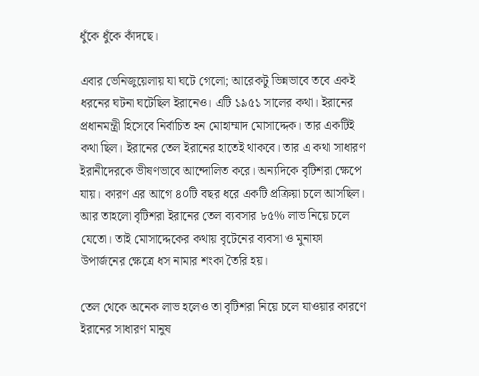ধুঁকে ধুঁকে কাঁদছে।

এবার ভেনিজুয়েলায় যা ঘটে গেলো; আরেকটু ভিন্নভাবে তবে একই ধরনের ঘটনা ঘটেছিল ইরানেও। এটি ১৯৫১ সালের কথা। ইরানের প্রধানমন্ত্রী হিসেবে নির্বাচিত হন মোহাম্মাদ মোসাদ্দেক। তার একটিই কথা ছিল। ইরানের তেল ইরানের হাতেই থাকবে। তার এ কথা সাধারণ ইরানীদেরকে ভীষণভাবে আন্দোলিত করে। অন্যদিকে বৃটিশরা ক্ষেপে যায়। কারণ এর আগে ৪০টি বছর ধরে একটি প্রক্রিয়া চলে আসছিল। আর তাহলো বৃটিশরা ইরানের তেল ব্যবসার ৮৫% লাভ নিয়ে চলে যেতো। তাই মোসাদ্দেকের কথায় বৃটেনের ব্যবসা ও মুনাফা উপার্জনের ক্ষেত্রে ধস নামার শংকা তৈরি হয়।

তেল থেকে অনেক লাভ হলেও তা বৃটিশরা নিয়ে চলে যাওয়ার কারণে ইরানের সাধারণ মানুষ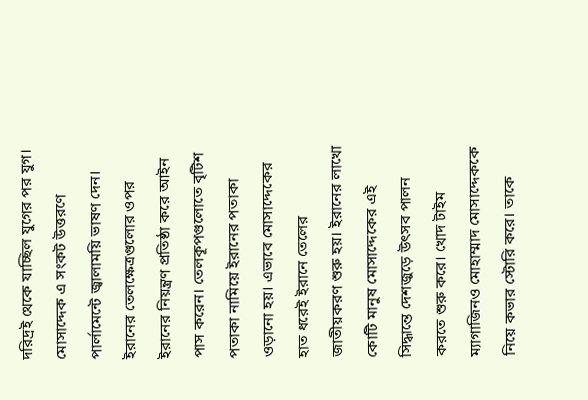দরিদ্রই থেকে যাচ্ছিল যুগের পর যুগ। মোসাদ্দেক এ সংকট উত্তরণে পার্লামেন্টে জ্বালাময়ি ভাষণ দেন। ইরানের তেলক্ষেত্রগুলোর ওপর ইরানের নিয়ন্ত্রণ প্রতিষ্ঠা করে আইন পাস করেন। তেলকূপগুলোতে বৃটিশ পতাকা নামিয়ে ইরানের পতাকা ওড়ানো হয়। এভাবে মোসাদ্দেকের হাত ধরেই ইরানে তেলের জাতীয়করণ শুরু হয়। ইরানের লাখো কোটি মানুষ মোসাদ্দেকের এই সিদ্ধান্তে দেশজুড়ে উৎসব পালন করতে শুরু করে। খোদ টাইম ম্যাগাজিনও মোহাম্মাদ মোসাদ্দেককে নিয়ে কভার স্টোরি করে। তাকে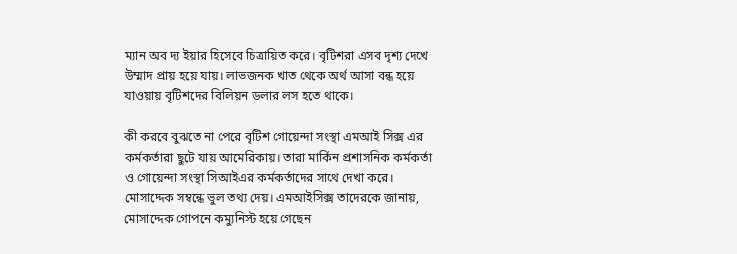ম্যান অব দ্য ইয়ার হিসেবে চিত্রায়িত করে। বৃটিশরা এসব দৃশ্য দেখে উম্মাদ প্রায় হয়ে যায়। লাভজনক খাত থেকে অর্থ আসা বন্ধ হয়ে যাওয়ায় বৃটিশদের বিলিয়ন ডলার লস হতে থাকে।

কী করবে বুঝতে না পেরে বৃটিশ গোয়েন্দা সংস্থা এমআই সিক্স এর কর্মকর্তারা ছুটে যায় আমেরিকায়। তারা মার্কিন প্রশাসনিক কর্মকর্তা ও গোয়েন্দা সংস্থা সিআইএর কর্মকর্তাদের সাথে দেখা করে। মোসাদ্দেক সম্বন্ধে ভুল তথ্য দেয়। এমআইসিক্স তাদেরকে জানায়, মোসাদ্দেক গোপনে কম্যুনিস্ট হয়ে গেছেন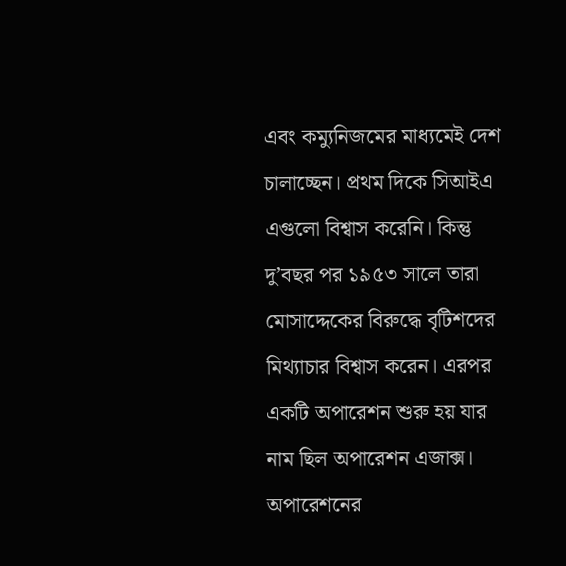এবং কম্যুনিজমের মাধ্যমেই দেশ চালাচ্ছেন। প্রথম দিকে সিআইএ এগুলো বিশ্বাস করেনি। কিন্তু দু’বছর পর ১৯৫৩ সালে তারা মোসাদ্দেকের বিরুদ্ধে বৃটিশদের মিথ্যাচার বিশ্বাস করেন। এরপর একটি অপারেশন শুরু হয় যার নাম ছিল অপারেশন এজাক্স। অপারেশনের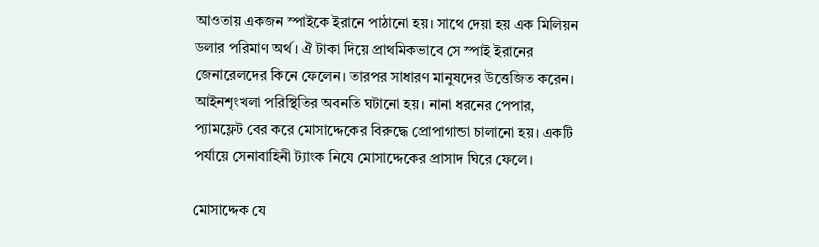আওতায় একজন স্পাইকে ইরানে পাঠানো হয়। সাথে দেয়া হয় এক মিলিয়ন ডলার পরিমাণ অর্থ। ঐ টাকা দিয়ে প্রাথমিকভাবে সে স্পাই ইরানের জেনারেলদের কিনে ফেলেন। তারপর সাধারণ মানুষদের উত্তেজিত করেন। আইনশৃংখলা পরিস্থিতির অবনতি ঘটানো হয়। নানা ধরনের পেপার, প্যামফ্লেট বের করে মোসাদ্দেকের বিরুদ্ধে প্রোপাগান্ডা চালানো হয়। একটি পর্যায়ে সেনাবাহিনী ট্যাংক নিযে মোসাদ্দেকের প্রাসাদ ঘিরে ফেলে।

মোসাদ্দেক যে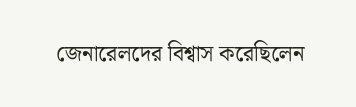জেনারেলদের বিশ্বাস করেছিলেন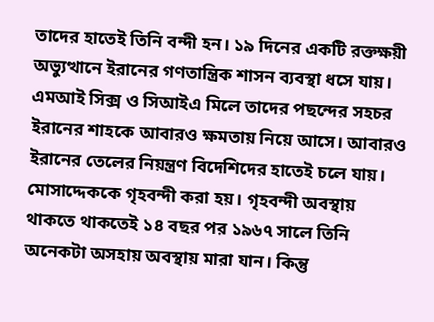তাদের হাতেই তিনি বন্দী হন। ১৯ দিনের একটি রক্তক্ষয়ী অভ্যুত্থানে ইরানের গণতান্ত্রিক শাসন ব্যবস্থা ধসে যায়। এমআই সিক্স ও সিআইএ মিলে তাদের পছন্দের সহচর ইরানের শাহকে আবারও ক্ষমতায় নিয়ে আসে। আবারও ইরানের তেলের নিয়ন্ত্রণ বিদেশিদের হাতেই চলে যায়। মোসাদ্দেককে গৃহবন্দী করা হয়। গৃহবন্দী অবস্থায় থাকতে থাকতেই ১৪ বছর পর ১৯৬৭ সালে তিনি অনেকটা অসহায় অবস্থায় মারা যান। কিন্তু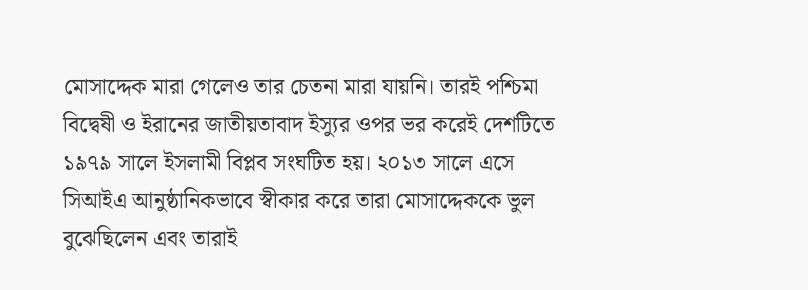মোসাদ্দেক মারা গেলেও তার চেতনা মারা যায়নি। তারই পশ্চিমা বিদ্বেষী ও ইরানের জাতীয়তাবাদ ইস্যুর ওপর ভর করেই দেশটিতে ১৯৭৯ সালে ইসলামী বিপ্লব সংঘটিত হয়। ২০১৩ সালে এসে সিআইএ আনুষ্ঠানিকভাবে স্বীকার করে তারা মোসাদ্দেককে ভুল বুঝেছিলেন এবং তারাই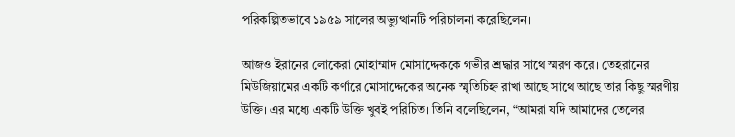পরিকল্পিতভাবে ১৯৫৯ সালের অভ্যুত্থানটি পরিচালনা করেছিলেন।

আজও ইরানের লোকেরা মোহাম্মাদ মোসাদ্দেককে গভীর শ্রদ্ধার সাথে স্মরণ করে। তেহরানের মিউজিয়ামের একটি কর্ণারে মোসাদ্দেকের অনেক স্মৃতিচিহ্ন রাখা আছে সাথে আছে তার কিছু স্মরণীয় উক্তি। এর মধ্যে একটি উক্তি খুবই পরিচিত। তিনি বলেছিলেন, “আমরা যদি আমাদের তেলের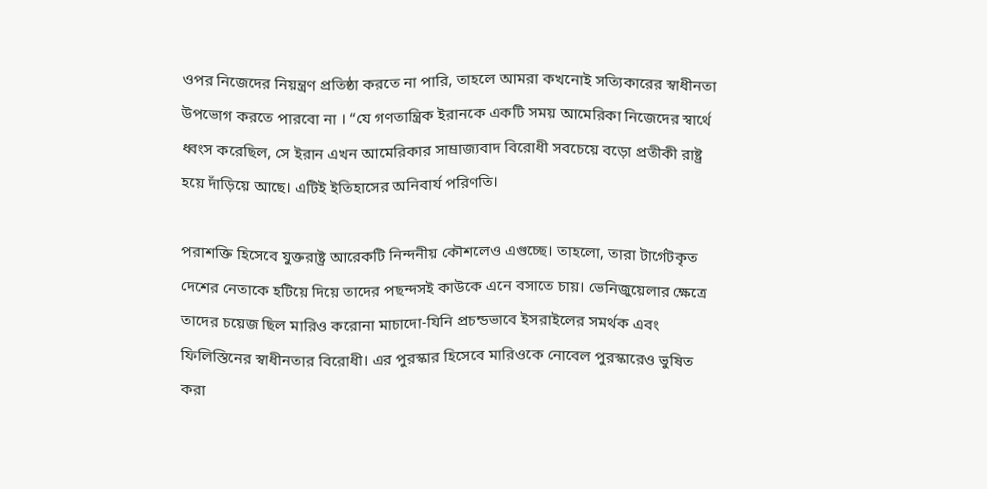ওপর নিজেদের নিয়ন্ত্রণ প্রতিষ্ঠা করতে না পারি, তাহলে আমরা কখনোই সত্যিকারের স্বাধীনতা উপভোগ করতে পারবো না । “যে গণতান্ত্রিক ইরানকে একটি সময় আমেরিকা নিজেদের স্বার্থে ধ্বংস করেছিল, সে ইরান এখন আমেরিকার সাম্রাজ্যবাদ বিরোধী সবচেয়ে বড়ো প্রতীকী রাষ্ট্র হয়ে দাঁড়িয়ে আছে। এটিই ইতিহাসের অনিবার্য পরিণতি।

পরাশক্তি হিসেবে যুক্তরাষ্ট্র আরেকটি নিন্দনীয় কৌশলেও এগুচ্ছে। তাহলো, তারা টার্গেটকৃত দেশের নেতাকে হটিয়ে দিয়ে তাদের পছন্দসই কাউকে এনে বসাতে চায়। ভেনিজুয়েলার ক্ষেত্রে তাদের চয়েজ ছিল মারিও করোনা মাচাদো-যিনি প্রচন্ডভাবে ইসরাইলের সমর্থক এবং ফিলিস্তিনের স্বাধীনতার বিরোধী। এর পুরস্কার হিসেবে মারিওকে নোবেল পুরস্কারেও ভুষিত করা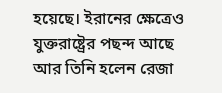হয়েছে। ইরানের ক্ষেত্রেও যুক্তরাষ্ট্রের পছন্দ আছে আর তিনি হলেন রেজা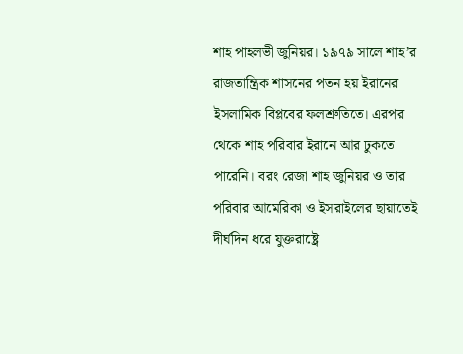শাহ পাহলভী জুনিয়র। ১৯৭৯ সালে শাহ’র রাজতান্ত্রিক শাসনের পতন হয় ইরানের ইসলামিক বিপ্লবের ফলশ্রুতিতে। এরপর থেকে শাহ পরিবার ইরানে আর ঢুকতে পারেনি। বরং রেজা শাহ জুনিয়র ও তার পরিবার আমেরিকা ও ইসরাইলের ছায়াতেই দীর্ঘদিন ধরে যুক্তরাষ্ট্রে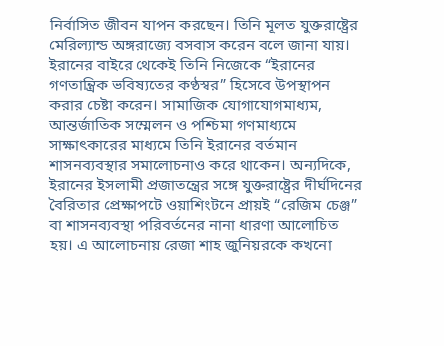নির্বাসিত জীবন যাপন করছেন। তিনি মূলত যুক্তরাষ্ট্রের মেরিল্যান্ড অঙ্গরাজ্যে বসবাস করেন বলে জানা যায়। ইরানের বাইরে থেকেই তিনি নিজেকে “ইরানের গণতান্ত্রিক ভবিষ্যতের কণ্ঠস্বর” হিসেবে উপস্থাপন করার চেষ্টা করেন। সামাজিক যোগাযোগমাধ্যম, আন্তর্জাতিক সম্মেলন ও পশ্চিমা গণমাধ্যমে সাক্ষাৎকারের মাধ্যমে তিনি ইরানের বর্তমান শাসনব্যবস্থার সমালোচনাও করে থাকেন। অন্যদিকে, ইরানের ইসলামী প্রজাতন্ত্রের সঙ্গে যুক্তরাষ্ট্রের দীর্ঘদিনের বৈরিতার প্রেক্ষাপটে ওয়াশিংটনে প্রায়ই “রেজিম চেঞ্জ” বা শাসনব্যবস্থা পরিবর্তনের নানা ধারণা আলোচিত হয়। এ আলোচনায় রেজা শাহ জুনিয়রকে কখনো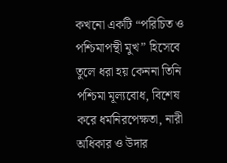কখনো একটি “পরিচিত ও পশ্চিমাপন্থী মুখ” হিসেবে তুলে ধরা হয় কেননা তিনি পশ্চিমা মূল্যবোধ, বিশেষ করে ধর্মনিরপেক্ষতা, নারী অধিকার ও উদার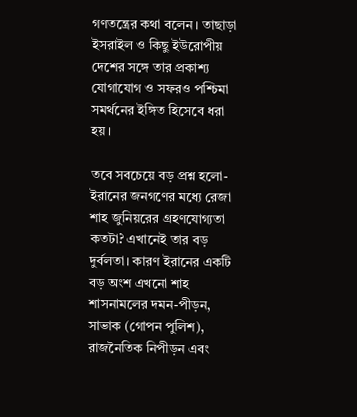গণতন্ত্রের কথা বলেন। তাছাড়া ইসরাইল ও কিছু ইউরোপীয় দেশের সঙ্গে তার প্রকাশ্য যোগাযোগ ও সফরও পশ্চিমা সমর্থনের ইঙ্গিত হিসেবে ধরা হয়।

তবে সবচেয়ে বড় প্রশ্ন হলো-ইরানের জনগণের মধ্যে রেজা শাহ জুনিয়রের গ্রহণযোগ্যতা কতটা? এখানেই তার বড় দুর্বলতা। কারণ ইরানের একটি বড় অংশ এখনো শাহ শাসনামলের দমন-পীড়ন, সাভাক (গোপন পুলিশ), রাজনৈতিক নিপীড়ন এবং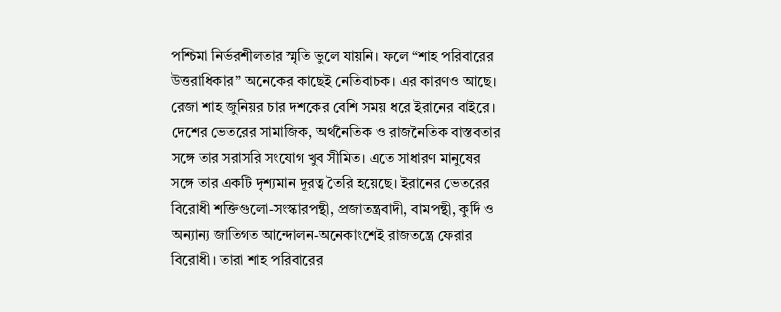পশ্চিমা নির্ভরশীলতার স্মৃতি ভুলে যায়নি। ফলে “শাহ পরিবারের উত্তরাধিকার” অনেকের কাছেই নেতিবাচক। এর কারণও আছে। রেজা শাহ জুনিয়র চার দশকের বেশি সময় ধরে ইরানের বাইরে। দেশের ভেতরের সামাজিক, অর্থনৈতিক ও রাজনৈতিক বাস্তবতার সঙ্গে তার সরাসরি সংযোগ খুব সীমিত। এতে সাধারণ মানুষের সঙ্গে তার একটি দৃশ্যমান দূরত্ব তৈরি হয়েছে। ইরানের ভেতরের বিরোধী শক্তিগুলো-সংস্কারপন্থী, প্রজাতন্ত্রবাদী, বামপন্থী, কুর্দি ও অন্যান্য জাতিগত আন্দোলন-অনেকাংশেই রাজতন্ত্রে ফেরার বিরোধী। তারা শাহ পরিবারের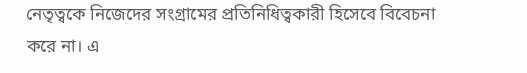নেতৃত্বকে নিজেদের সংগ্রামের প্রতিনিধিত্বকারী হিসেবে বিবেচনা করে না। এ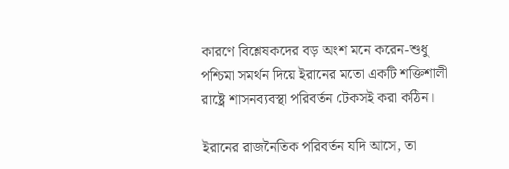কারণে বিশ্লেষকদের বড় অংশ মনে করেন-শুধু পশ্চিমা সমর্থন দিয়ে ইরানের মতো একটি শক্তিশালী রাষ্ট্রে শাসনব্যবস্থা পরিবর্তন টেকসই করা কঠিন।

ইরানের রাজনৈতিক পরিবর্তন যদি আসে, তা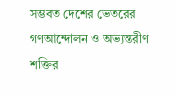সম্ভবত দেশের ভেতরের গণআন্দোলন ও অভ্যন্তরীণ শক্তির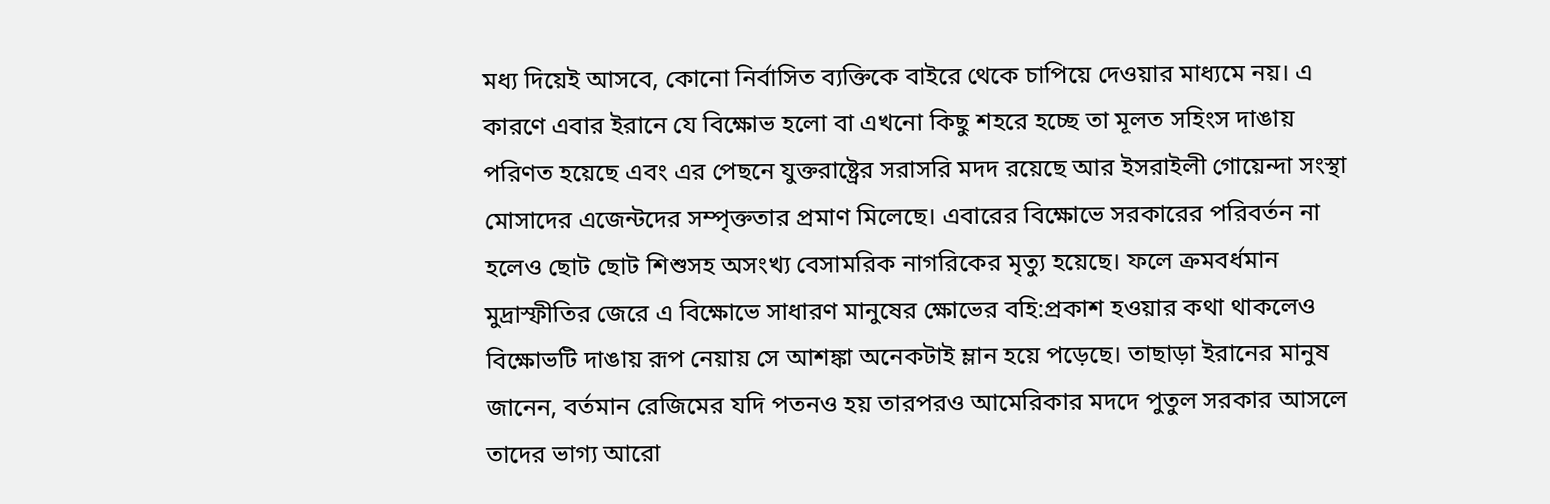মধ্য দিয়েই আসবে, কোনো নির্বাসিত ব্যক্তিকে বাইরে থেকে চাপিয়ে দেওয়ার মাধ্যমে নয়। এ কারণে এবার ইরানে যে বিক্ষোভ হলো বা এখনো কিছু শহরে হচ্ছে তা মূলত সহিংস দাঙায় পরিণত হয়েছে এবং এর পেছনে যুক্তরাষ্ট্রের সরাসরি মদদ রয়েছে আর ইসরাইলী গোয়েন্দা সংস্থা মোসাদের এজেন্টদের সম্পৃক্ততার প্রমাণ মিলেছে। এবারের বিক্ষোভে সরকারের পরিবর্তন না হলেও ছোট ছোট শিশুসহ অসংখ্য বেসামরিক নাগরিকের মৃত্যু হয়েছে। ফলে ক্রমবর্ধমান মুদ্রাস্ফীতির জেরে এ বিক্ষোভে সাধারণ মানুষের ক্ষোভের বহি:প্রকাশ হওয়ার কথা থাকলেও বিক্ষোভটি দাঙায় রূপ নেয়ায় সে আশঙ্কা অনেকটাই ম্লান হয়ে পড়েছে। তাছাড়া ইরানের মানুষ জানেন, বর্তমান রেজিমের যদি পতনও হয় তারপরও আমেরিকার মদদে পুতুল সরকার আসলে তাদের ভাগ্য আরো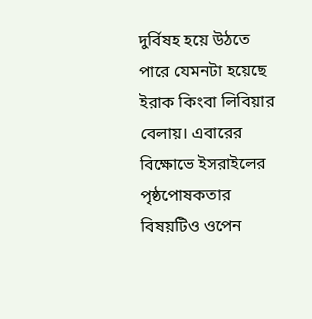দুর্বিষহ হয়ে উঠতে পারে যেমনটা হয়েছে ইরাক কিংবা লিবিয়ার বেলায়। এবারের বিক্ষোভে ইসরাইলের পৃষ্ঠপোষকতার বিষয়টিও ওপেন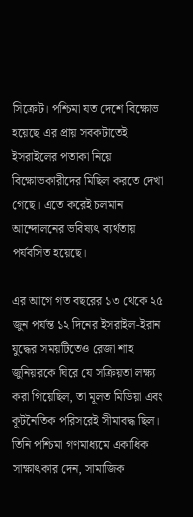সিক্রেট। পশ্চিমা যত দেশে বিক্ষোভ হয়েছে এর প্রায় সবকটাতেই ইসরাইলের পতাকা নিয়ে বিক্ষোভকারীদের মিছিল করতে দেখা গেছে। এতে করেই চলমান আন্দোলনের ভবিষ্যৎ ব্যর্থতায় পর্যবসিত হয়েছে।

এর আগে গত বছরের ১৩ থেকে ২৫ জুন পর্যন্ত ১২ দিনের ইসরাইল-ইরান যুদ্ধের সময়টিতেও রেজা শাহ জুনিয়রকে ঘিরে যে সক্রিয়তা লক্ষ্য করা গিয়েছিল, তা মূলত মিডিয়া এবং কূটনৈতিক পরিসরেই সীমাবদ্ধ ছিল। তিনি পশ্চিমা গণমাধ্যমে একাধিক সাক্ষাৎকার দেন, সামাজিক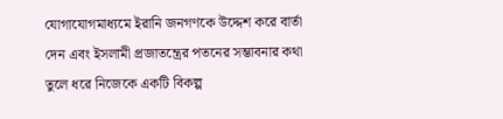যোগাযোগমাধ্যমে ইরানি জনগণকে উদ্দেশ করে বার্তা দেন এবং ইসলামী প্রজাতন্ত্রের পতনের সম্ভাবনার কথা তুলে ধরে নিজেকে একটি বিকল্প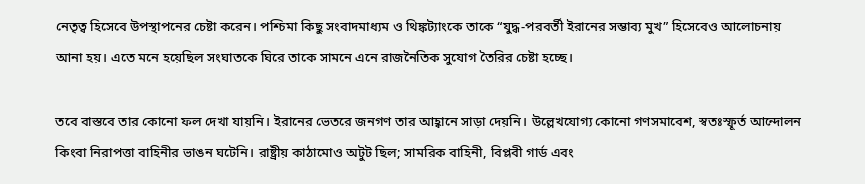নেতৃত্ব হিসেবে উপস্থাপনের চেষ্টা করেন। পশ্চিমা কিছু সংবাদমাধ্যম ও থিঙ্কট্যাংকে তাকে “যুদ্ধ-পরবর্তী ইরানের সম্ভাব্য মুখ” হিসেবেও আলোচনায় আনা হয়। এতে মনে হয়েছিল সংঘাতকে ঘিরে তাকে সামনে এনে রাজনৈতিক সুযোগ তৈরির চেষ্টা হচ্ছে।

তবে বাস্তবে তার কোনো ফল দেখা যায়নি। ইরানের ভেতরে জনগণ তার আহ্বানে সাড়া দেয়নি। উল্লেখযোগ্য কোনো গণসমাবেশ, স্বতঃস্ফূর্ত আন্দোলন কিংবা নিরাপত্তা বাহিনীর ভাঙন ঘটেনি। রাষ্ট্রীয় কাঠামোও অটুট ছিল; সামরিক বাহিনী, বিপ্লবী গার্ড এবং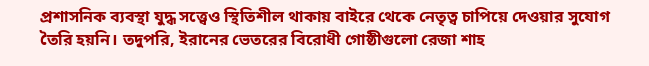প্রশাসনিক ব্যবস্থা যুদ্ধ সত্ত্বেও স্থিতিশীল থাকায় বাইরে থেকে নেতৃত্ব চাপিয়ে দেওয়ার সুযোগ তৈরি হয়নি। তদুপরি, ইরানের ভেতরের বিরোধী গোষ্ঠীগুলো রেজা শাহ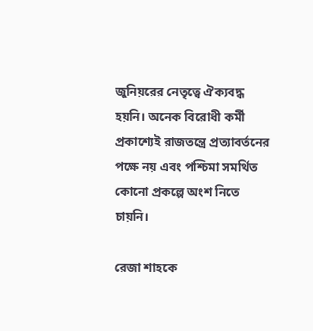জুনিয়রের নেতৃত্বে ঐক্যবদ্ধ হয়নি। অনেক বিরোধী কর্মী প্রকাশ্যেই রাজতন্ত্রে প্রত্যাবর্তনের পক্ষে নয় এবং পশ্চিমা সমর্থিত কোনো প্রকল্পে অংশ নিতে চায়নি।

রেজা শাহকে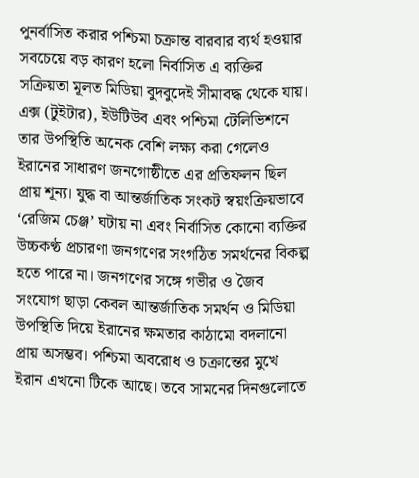পুনর্বাসিত করার পশ্চিমা চক্রান্ত বারবার ব্যর্থ হওয়ার সবচেয়ে বড় কারণ হলো নির্বাসিত এ ব্যক্তির সক্রিয়তা মূলত মিডিয়া বুদবুদেই সীমাবদ্ধ থেকে যায়। এক্স (টুইটার), ইউটিউব এবং পশ্চিমা টেলিভিশনে তার উপস্থিতি অনেক বেশি লক্ষ্য করা গেলেও ইরানের সাধারণ জনগোষ্ঠীতে এর প্রতিফলন ছিল প্রায় শূন্য। যুদ্ধ বা আন্তর্জাতিক সংকট স্বয়ংক্রিয়ভাবে ‘রেজিম চেঞ্জ’ ঘটায় না এবং নির্বাসিত কোনো ব্যক্তির উচ্চকণ্ঠ প্রচারণা জনগণের সংগঠিত সমর্থনের বিকল্প হতে পারে না। জনগণের সঙ্গে গভীর ও জৈব সংযোগ ছাড়া কেবল আন্তর্জাতিক সমর্থন ও মিডিয়া উপস্থিতি দিয়ে ইরানের ক্ষমতার কাঠামো বদলানো প্রায় অসম্ভব। পশ্চিমা অবরোধ ও চক্রান্তের মুখে ইরান এখনো টিকে আছে। তবে সামনের দিনগুলোতে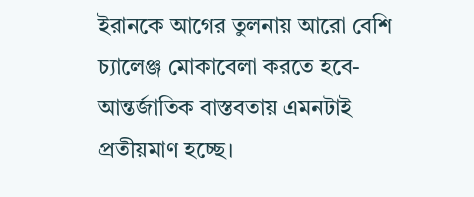ইরানকে আগের তুলনায় আরো বেশি চ্যালেঞ্জ মোকাবেলা করতে হবে-আন্তর্জাতিক বাস্তবতায় এমনটাই প্রতীয়মাণ হচ্ছে।